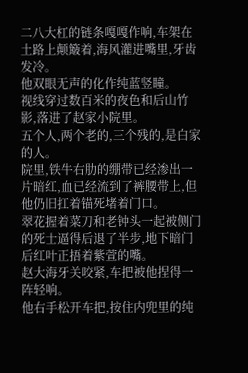二八大杠的链条嘎嘎作响,车架在土路上颠簸着,海风灌进嘴里,牙齿发冷。
他双眼无声的化作纯蓝竖瞳。
视线穿过数百米的夜色和后山竹影,落进了赵家小院里。
五个人,两个老的,三个残的,是白家的人。
院里,铁牛右肋的绷带已经渗出一片暗红,血已经流到了裤腰带上,但他仍旧扛着锚死堵着门口。
翠花握着菜刀和老钟头一起被侧门的死士逼得后退了半步,地下暗门后红叶正捂着紫萱的嘴。
赵大海牙关咬紧,车把被他捏得一阵轻响。
他右手松开车把,按住内兜里的纯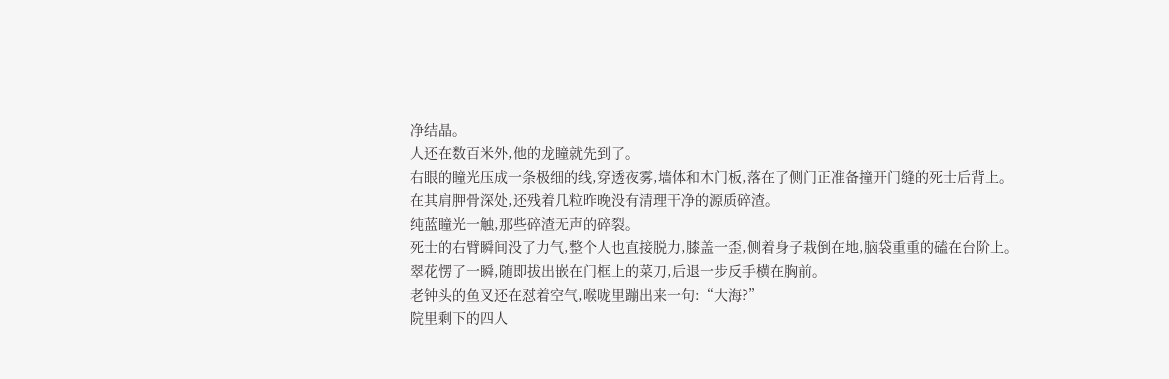净结晶。
人还在数百米外,他的龙瞳就先到了。
右眼的瞳光压成一条极细的线,穿透夜雾,墙体和木门板,落在了侧门正准备撞开门缝的死士后背上。
在其肩胛骨深处,还残着几粒昨晚没有清理干净的源质碎渣。
纯蓝瞳光一触,那些碎渣无声的碎裂。
死士的右臂瞬间没了力气,整个人也直接脱力,膝盖一歪,侧着身子栽倒在地,脑袋重重的磕在台阶上。
翠花愣了一瞬,随即拔出嵌在门框上的菜刀,后退一步反手横在胸前。
老钟头的鱼叉还在怼着空气,喉咙里蹦出来一句:“大海?”
院里剩下的四人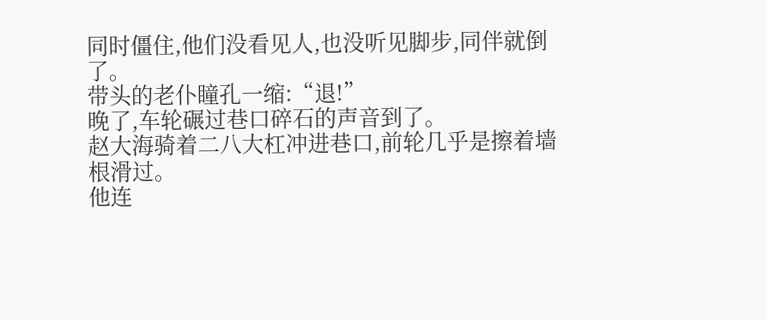同时僵住,他们没看见人,也没听见脚步,同伴就倒了。
带头的老仆瞳孔一缩:“退!”
晚了,车轮碾过巷口碎石的声音到了。
赵大海骑着二八大杠冲进巷口,前轮几乎是擦着墙根滑过。
他连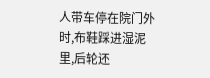人带车停在院门外时,布鞋踩进湿泥里,后轮还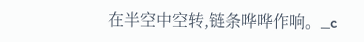在半空中空转,链条哗哗作响。_c